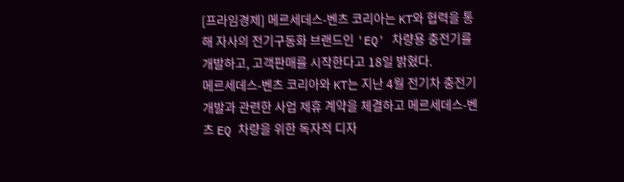[프라임경제] 메르세데스-벤츠 코리아는 KT와 협력을 통해 자사의 전기구동화 브랜드인 'EQ' 차량용 충전기를 개발하고, 고객판매를 시작한다고 18일 밝혔다.
메르세데스-벤츠 코리아와 KT는 지난 4월 전기차 충전기 개발과 관련한 사업 제휴 계약을 체결하고 메르세데스-벤츠 EQ 차량을 위한 독자적 디자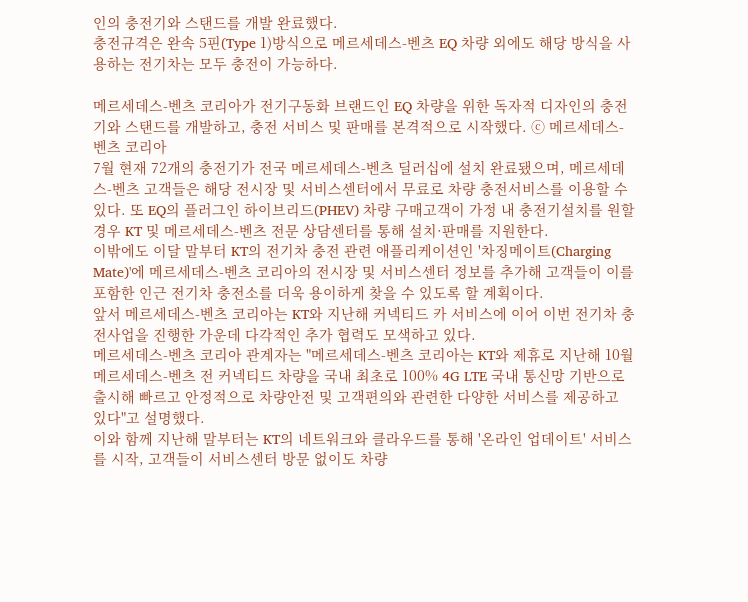인의 충전기와 스탠드를 개발 완료했다.
충전규격은 완속 5핀(Type 1)방식으로 메르세데스-벤츠 EQ 차량 외에도 해당 방식을 사용하는 전기차는 모두 충전이 가능하다.

메르세데스-벤츠 코리아가 전기구동화 브랜드인 EQ 차량을 위한 독자적 디자인의 충전기와 스탠드를 개발하고, 충전 서비스 및 판매를 본격적으로 시작했다. ⓒ 메르세데스-벤츠 코리아
7월 현재 72개의 충전기가 전국 메르세데스-벤츠 딜러십에 설치 완료됐으며, 메르세데스-벤츠 고객들은 해당 전시장 및 서비스센터에서 무료로 차량 충전서비스를 이용할 수 있다. 또 EQ의 플러그인 하이브리드(PHEV) 차량 구매고객이 가정 내 충전기설치를 원할 경우 KT 및 메르세데스-벤츠 전문 상담센터를 통해 설치·판매를 지원한다.
이밖에도 이달 말부터 KT의 전기차 충전 관련 애플리케이션인 '차징메이트(Charging Mate)'에 메르세데스-벤츠 코리아의 전시장 및 서비스센터 정보를 추가해 고객들이 이를 포함한 인근 전기차 충전소를 더욱 용이하게 찾을 수 있도록 할 계획이다.
앞서 메르세데스-벤츠 코리아는 KT와 지난해 커넥티드 카 서비스에 이어 이번 전기차 충전사업을 진행한 가운데 다각적인 추가 협력도 모색하고 있다.
메르세데스-벤츠 코리아 관계자는 "메르세데스-벤츠 코리아는 KT와 제휴로 지난해 10월 메르세데스-벤츠 전 커넥티드 차량을 국내 최초로 100% 4G LTE 국내 통신망 기반으로 출시해 빠르고 안정적으로 차량안전 및 고객편의와 관련한 다양한 서비스를 제공하고 있다"고 설명했다.
이와 함께 지난해 말부터는 KT의 네트워크와 클라우드를 통해 '온라인 업데이트' 서비스를 시작, 고객들이 서비스센터 방문 없이도 차량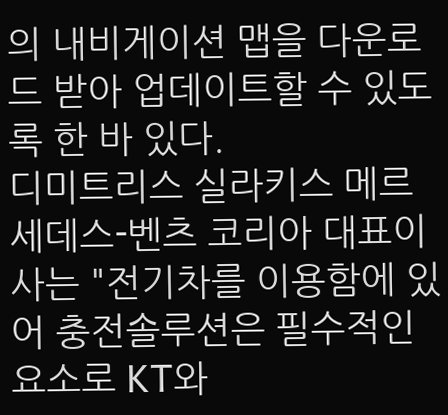의 내비게이션 맵을 다운로드 받아 업데이트할 수 있도록 한 바 있다.
디미트리스 실라키스 메르세데스-벤츠 코리아 대표이사는 "전기차를 이용함에 있어 충전솔루션은 필수적인 요소로 KT와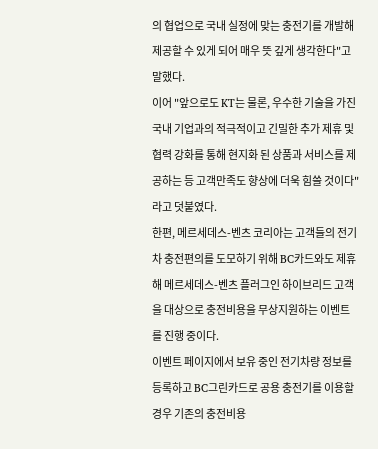의 협업으로 국내 실정에 맞는 충전기를 개발해 제공할 수 있게 되어 매우 뜻 깊게 생각한다"고 말했다.
이어 "앞으로도 KT는 물론, 우수한 기술을 가진 국내 기업과의 적극적이고 긴밀한 추가 제휴 및 협력 강화를 통해 현지화 된 상품과 서비스를 제공하는 등 고객만족도 향상에 더욱 힘쓸 것이다"라고 덧붙였다.
한편, 메르세데스-벤츠 코리아는 고객들의 전기차 충전편의를 도모하기 위해 BC카드와도 제휴해 메르세데스-벤츠 플러그인 하이브리드 고객을 대상으로 충전비용을 무상지원하는 이벤트를 진행 중이다.
이벤트 페이지에서 보유 중인 전기차량 정보를 등록하고 BC그린카드로 공용 충전기를 이용할 경우 기존의 충전비용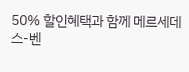50% 할인혜택과 함께 메르세데스-벤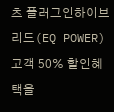츠 플러그인하이브리드(EQ POWER) 고객 50% 할인혜택을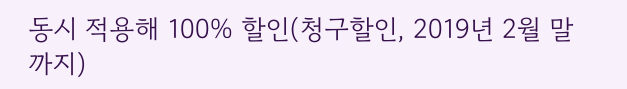동시 적용해 100% 할인(청구할인, 2019년 2월 말까지)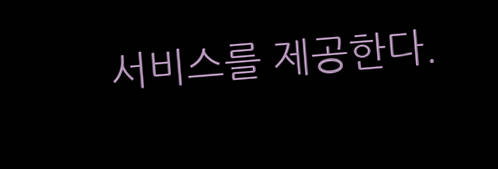서비스를 제공한다.